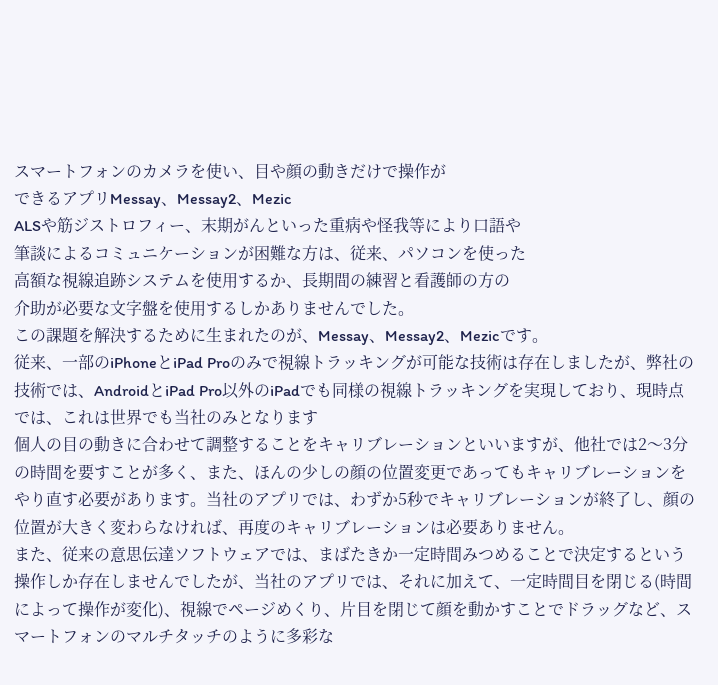スマートフォンのカメラを使い、目や顔の動きだけで操作が
できるアプリMessay、Messay2、Mezic
ALSや筋ジストロフィー、末期がんといった重病や怪我等により口語や
筆談によるコミュニケーションが困難な方は、従来、パソコンを使った
高額な視線追跡システムを使用するか、長期間の練習と看護師の方の
介助が必要な文字盤を使用するしかありませんでした。
この課題を解決するために生まれたのが、Messay、Messay2、Mezicです。
従来、一部のiPhoneとiPad Proのみで視線トラッキングが可能な技術は存在しましたが、弊社の技術では、AndroidとiPad Pro以外のiPadでも同様の視線トラッキングを実現しており、現時点では、これは世界でも当社のみとなります
個人の目の動きに合わせて調整することをキャリブレーションといいますが、他社では2〜3分の時間を要すことが多く、また、ほんの少しの顔の位置変更であってもキャリブレーションをやり直す必要があります。当社のアプリでは、わずか5秒でキャリブレーションが終了し、顔の位置が大きく変わらなければ、再度のキャリブレーションは必要ありません。
また、従来の意思伝達ソフトウェアでは、まばたきか一定時間みつめることで決定するという操作しか存在しませんでしたが、当社のアプリでは、それに加えて、一定時間目を閉じる(時間によって操作が変化)、視線でページめくり、片目を閉じて顔を動かすことでドラッグなど、スマートフォンのマルチタッチのように多彩な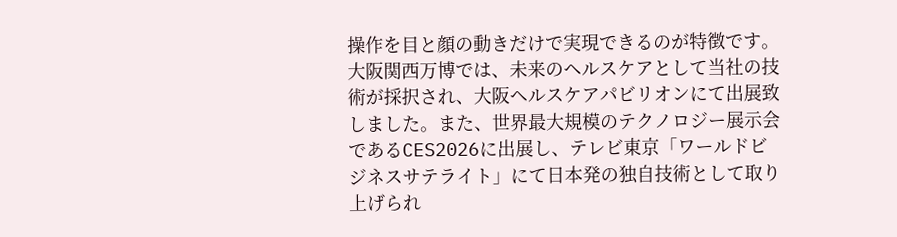操作を目と顔の動きだけで実現できるのが特徴です。
大阪関西万博では、未来のヘルスケアとして当社の技術が採択され、大阪ヘルスケアパビリオンにて出展致しました。また、世界最大規模のテクノロジー展示会であるCES2026に出展し、テレビ東京「ワールドビジネスサテライト」にて日本発の独自技術として取り上げられ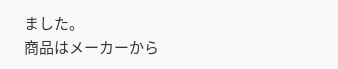ました。
商品はメーカーから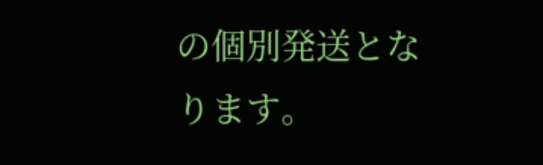の個別発送となります。